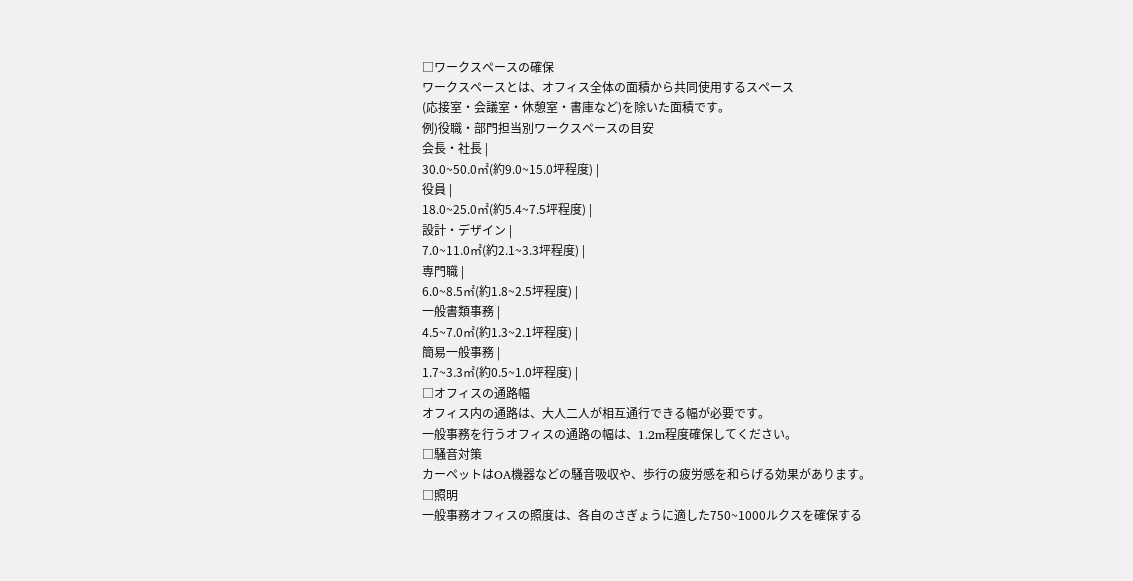□ワークスペースの確保
ワークスペースとは、オフィス全体の面積から共同使用するスペース
(応接室・会議室・休憩室・書庫など)を除いた面積です。
例)役職・部門担当別ワークスペースの目安
会長・社長 |
30.0~50.0㎡(約9.0~15.0坪程度) |
役員 |
18.0~25.0㎡(約5.4~7.5坪程度) |
設計・デザイン |
7.0~11.0㎡(約2.1~3.3坪程度) |
専門職 |
6.0~8.5㎡(約1.8~2.5坪程度) |
一般書類事務 |
4.5~7.0㎡(約1.3~2.1坪程度) |
簡易一般事務 |
1.7~3.3㎡(約0.5~1.0坪程度) |
□オフィスの通路幅
オフィス内の通路は、大人二人が相互通行できる幅が必要です。
一般事務を行うオフィスの通路の幅は、1.2m程度確保してください。
□騒音対策
カーペットはOA機器などの騒音吸収や、歩行の疲労感を和らげる効果があります。
□照明
一般事務オフィスの照度は、各自のさぎょうに適した750~1000ルクスを確保する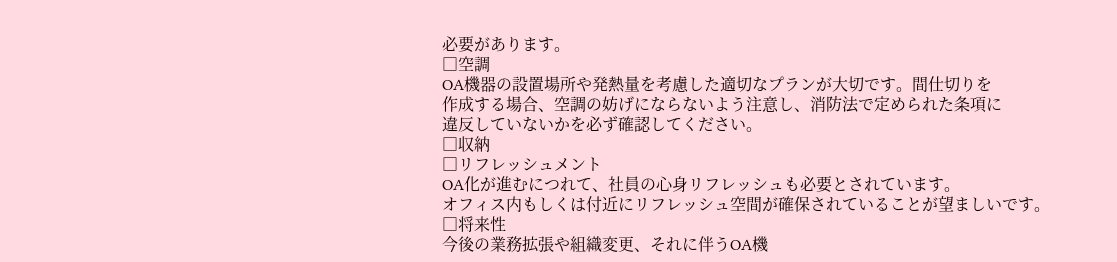必要があります。
□空調
OA機器の設置場所や発熱量を考慮した適切なプランが大切です。間仕切りを
作成する場合、空調の妨げにならないよう注意し、消防法で定められた条項に
違反していないかを必ず確認してください。
□収納
□リフレッシュメント
OA化が進むにつれて、社員の心身リフレッシュも必要とされています。
オフィス内もしくは付近にリフレッシュ空間が確保されていることが望ましいです。
□将来性
今後の業務拡張や組織変更、それに伴うOA機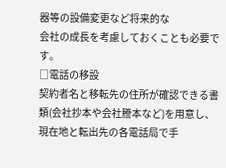器等の設備変更など将来的な
会社の成長を考慮しておくことも必要です。
□電話の移設
契約者名と移転先の住所が確認できる書類(会社抄本や会社謄本など)を用意し、
現在地と転出先の各電話局で手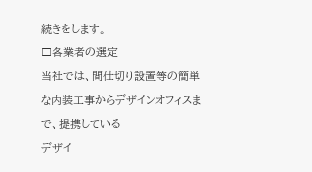続きをします。
□各業者の選定
当社では、間仕切り設置等の簡単な内装工事からデザインオフィスまで、提携している
デザイ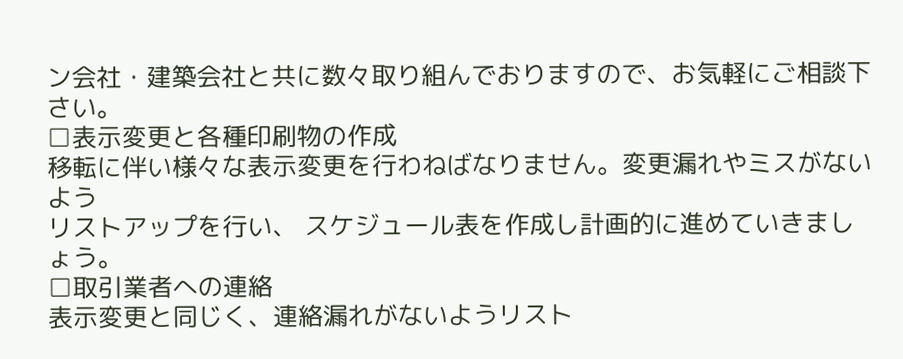ン会社・建築会社と共に数々取り組んでおりますので、お気軽にご相談下さい。
□表示変更と各種印刷物の作成
移転に伴い様々な表示変更を行わねばなりません。変更漏れやミスがないよう
リストアップを行い、 スケジュール表を作成し計画的に進めていきましょう。
□取引業者への連絡
表示変更と同じく、連絡漏れがないようリスト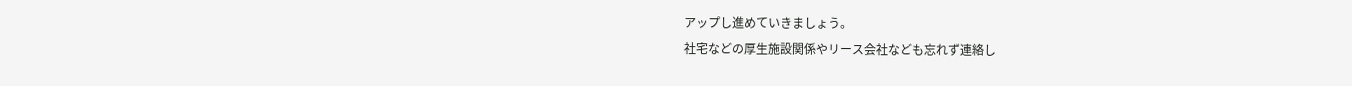アップし進めていきましょう。
社宅などの厚生施設関係やリース会社なども忘れず連絡し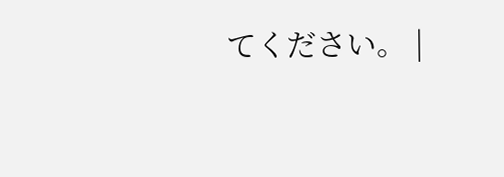てください。 |